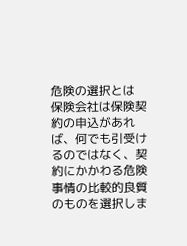危険の選択とは
保険会社は保険契約の申込があれば、何でも引受けるのではなく、契約にかかわる危険事情の比較的良質のものを選択しま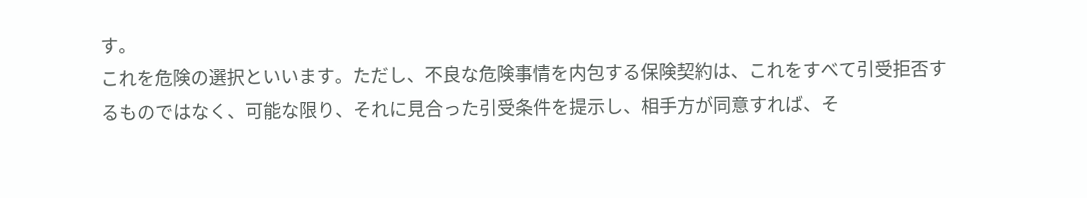す。
これを危険の選択といいます。ただし、不良な危険事情を内包する保険契約は、これをすべて引受拒否するものではなく、可能な限り、それに見合った引受条件を提示し、相手方が同意すれば、そ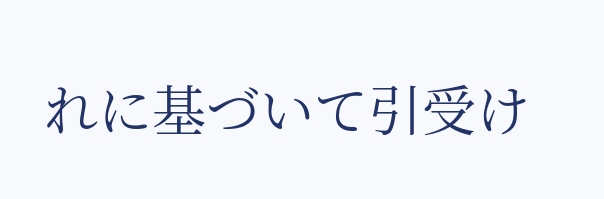れに基づいて引受け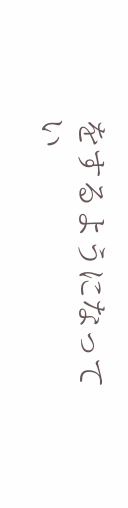をするようになってい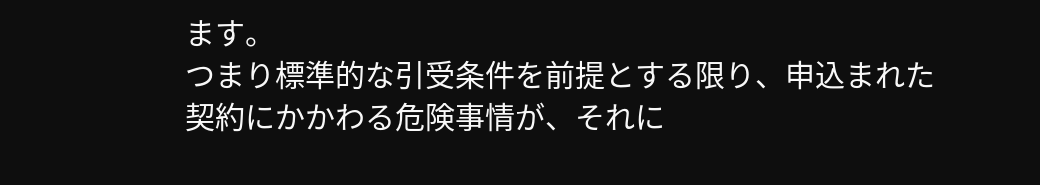ます。
つまり標準的な引受条件を前提とする限り、申込まれた契約にかかわる危険事情が、それに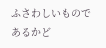ふさわしいものであるかど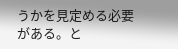うかを見定める必要がある。と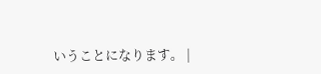いうことになります。 |